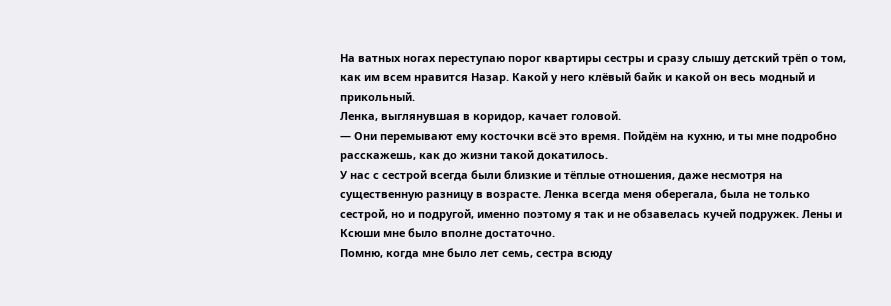На ватных ногах переступаю порог квартиры сестры и сразу слышу детский трёп о том, как им всем нравится Назар. Какой у него клёвый байк и какой он весь модный и прикольный.
Ленка, выглянувшая в коридор, качает головой.
— Они перемывают ему косточки всё это время. Пойдём на кухню, и ты мне подробно расскажешь, как до жизни такой докатилось.
У нас с сестрой всегда были близкие и тёплые отношения, даже несмотря на существенную разницу в возрасте. Ленка всегда меня оберегала, была не только сестрой, но и подругой, именно поэтому я так и не обзавелась кучей подружек. Лены и Ксюши мне было вполне достаточно.
Помню, когда мне было лет семь, сестра всюду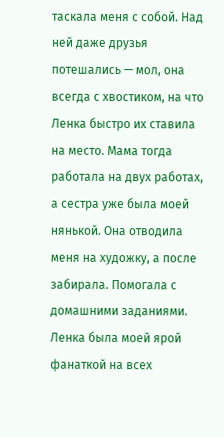таскала меня с собой. Над ней даже друзья потешались — мол, она всегда с хвостиком, на что Ленка быстро их ставила на место. Мама тогда работала на двух работах, а сестра уже была моей нянькой. Она отводила меня на художку, а после забирала. Помогала с домашними заданиями. Ленка была моей ярой фанаткой на всех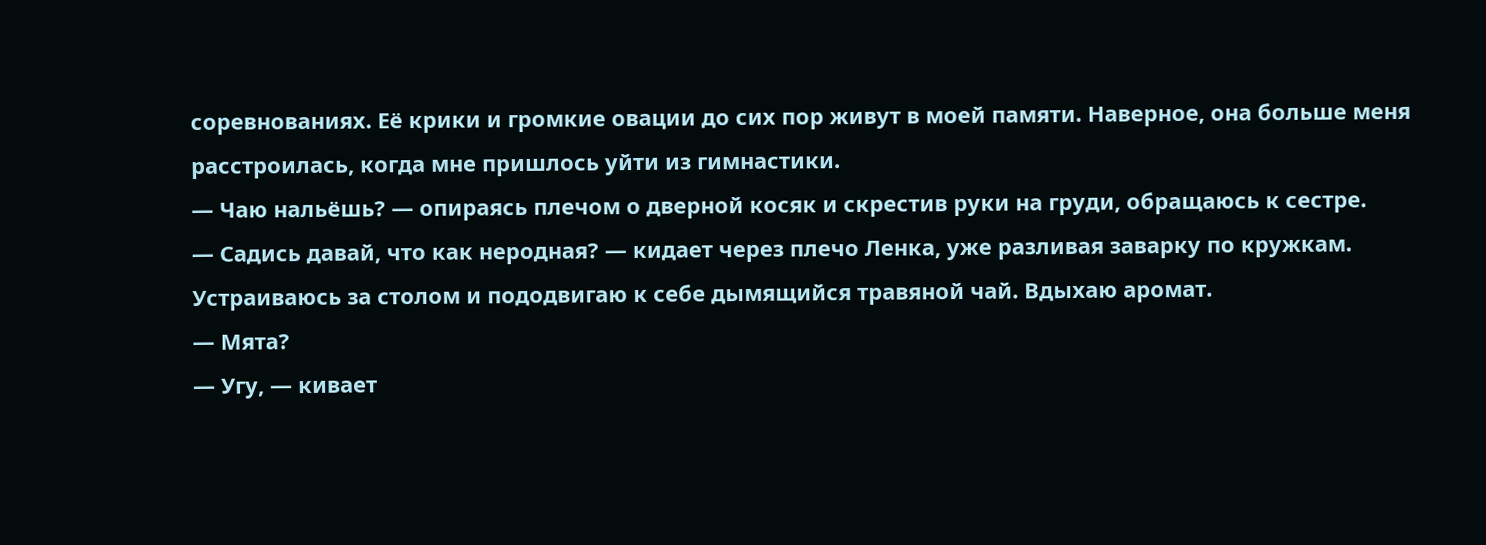соревнованиях. Её крики и громкие овации до сих пор живут в моей памяти. Наверное, она больше меня расстроилась, когда мне пришлось уйти из гимнастики.
— Чаю нальёшь? — опираясь плечом о дверной косяк и скрестив руки на груди, обращаюсь к сестре.
— Садись давай, что как неродная? — кидает через плечо Ленка, уже разливая заварку по кружкам.
Устраиваюсь за столом и пододвигаю к себе дымящийся травяной чай. Вдыхаю аромат.
— Мята?
— Угу, — кивает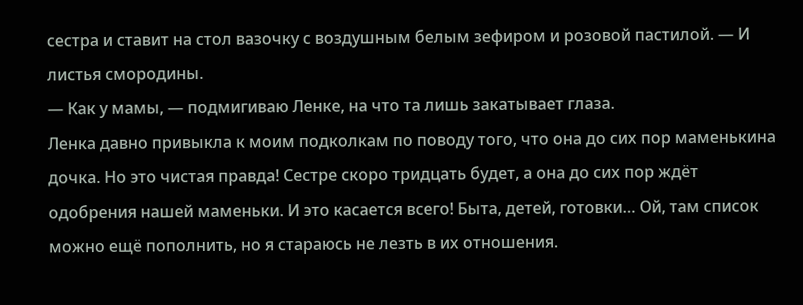сестра и ставит на стол вазочку с воздушным белым зефиром и розовой пастилой. — И листья смородины.
— Как у мамы, — подмигиваю Ленке, на что та лишь закатывает глаза.
Ленка давно привыкла к моим подколкам по поводу того, что она до сих пор маменькина дочка. Но это чистая правда! Сестре скоро тридцать будет, а она до сих пор ждёт одобрения нашей маменьки. И это касается всего! Быта, детей, готовки… Ой, там список можно ещё пополнить, но я стараюсь не лезть в их отношения.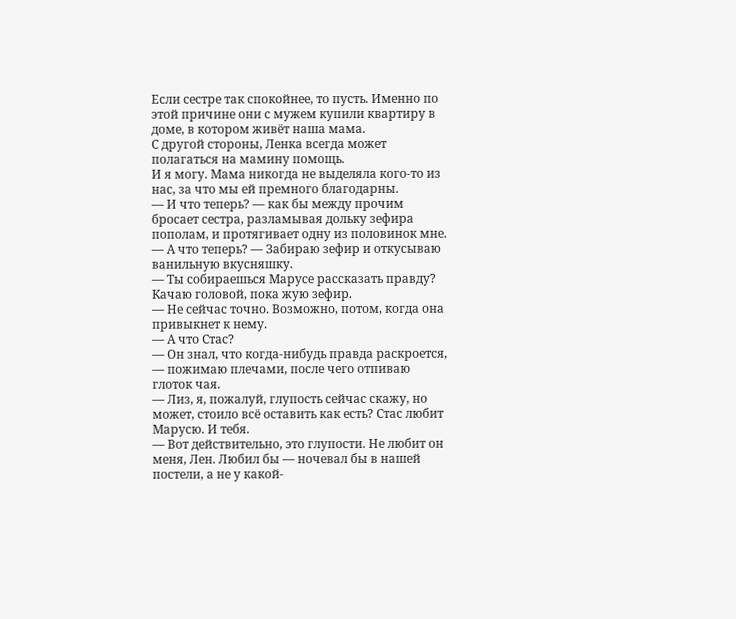Если сестре так спокойнее, то пусть. Именно по этой причине они с мужем купили квартиру в доме, в котором живёт наша мама.
С другой стороны, Ленка всегда может полагаться на мамину помощь.
И я могу. Мама никогда не выделяла кого-то из нас, за что мы ей премного благодарны.
— И что теперь? — как бы между прочим бросает сестра, разламывая дольку зефира пополам, и протягивает одну из половинок мне.
— А что теперь? — Забираю зефир и откусываю ванильную вкусняшку.
— Ты собираешься Марусе рассказать правду?
Качаю головой, пока жую зефир.
— Не сейчас точно. Возможно, потом, когда она привыкнет к нему.
— А что Стас?
— Он знал, что когда-нибудь правда раскроется, — пожимаю плечами, после чего отпиваю глоток чая.
— Лиз, я, пожалуй, глупость сейчас скажу, но может, стоило всё оставить как есть? Стас любит Марусю. И тебя.
— Вот действительно, это глупости. Не любит он меня, Лен. Любил бы — ночевал бы в нашей постели, а не у какой-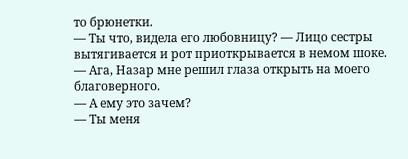то брюнетки.
— Ты что, видела его любовницу? — Лицо сестры вытягивается и рот приоткрывается в немом шоке.
— Ага, Назар мне решил глаза открыть на моего благоверного.
— А ему это зачем?
— Ты меня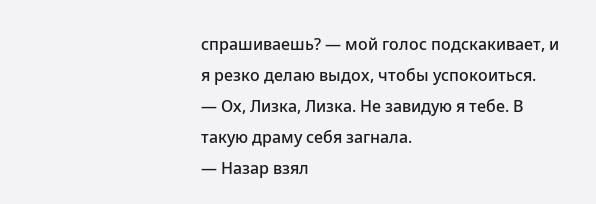спрашиваешь? — мой голос подскакивает, и я резко делаю выдох, чтобы успокоиться.
— Ох, Лизка, Лизка. Не завидую я тебе. В такую драму себя загнала.
— Назар взял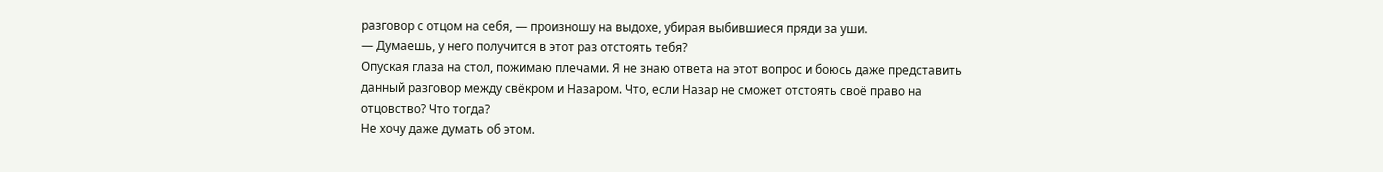разговор с отцом на себя, — произношу на выдохе, убирая выбившиеся пряди за уши.
— Думаешь, у него получится в этот раз отстоять тебя?
Опуская глаза на стол, пожимаю плечами. Я не знаю ответа на этот вопрос и боюсь даже представить данный разговор между свёкром и Назаром. Что, если Назар не сможет отстоять своё право на отцовство? Что тогда?
Не хочу даже думать об этом.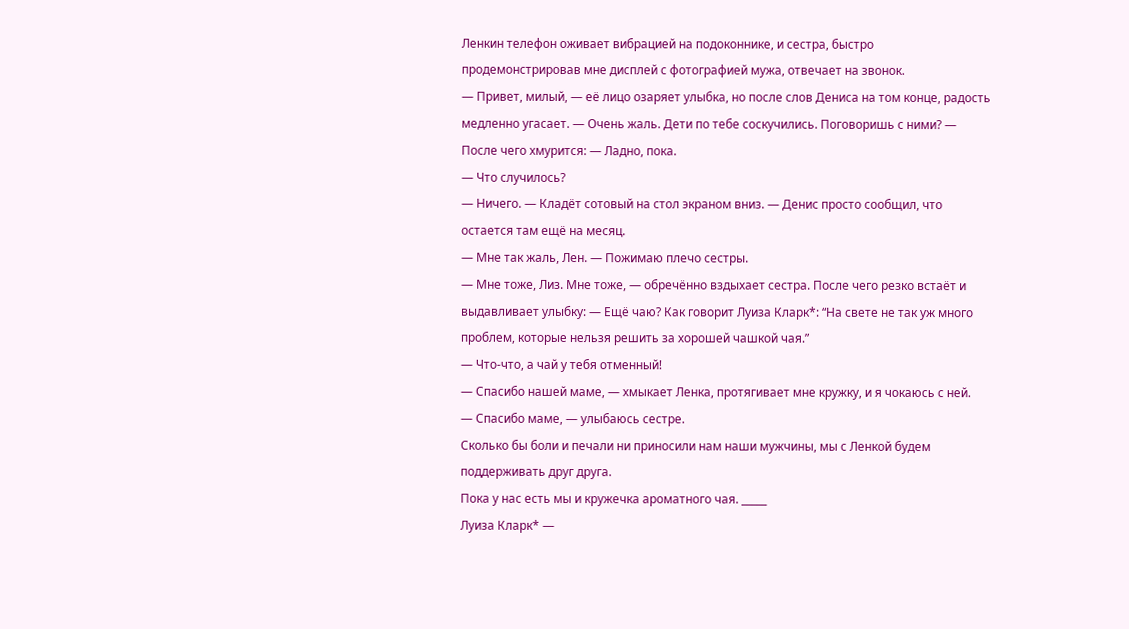Ленкин телефон оживает вибрацией на подоконнике, и сестра, быстро продемонстрировав мне дисплей с фотографией мужа, отвечает на звонок.
— Привет, милый, — её лицо озаряет улыбка, но после слов Дениса на том конце, радость медленно угасает. — Очень жаль. Дети по тебе соскучились. Поговоришь с ними? — После чего хмурится: — Ладно, пока.
— Что случилось?
— Ничего. — Кладёт сотовый на стол экраном вниз. — Денис просто сообщил, что остается там ещё на месяц.
— Мне так жаль, Лен. — Пожимаю плечо сестры.
— Мне тоже, Лиз. Мне тоже, — обречённо вздыхает сестра. После чего резко встаёт и выдавливает улыбку: — Ещё чаю? Как говорит Луиза Кларк*: “На свете не так уж много проблем, которые нельзя решить за хорошей чашкой чая.”
— Что-что, а чай у тебя отменный!
— Спасибо нашей маме, — хмыкает Ленка, протягивает мне кружку, и я чокаюсь с ней.
— Спасибо маме, — улыбаюсь сестре.
Сколько бы боли и печали ни приносили нам наши мужчины, мы с Ленкой будем поддерживать друг друга.
Пока у нас есть мы и кружечка ароматного чая. _____
Луиза Кларк* —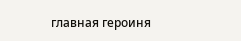главная героиня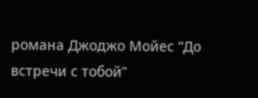романа Джоджо Мойес “До встречи с тобой”